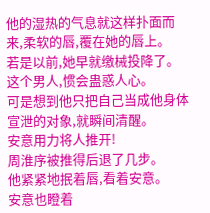他的湿热的气息就这样扑面而来,柔软的唇,覆在她的唇上。
若是以前,她早就缴械投降了。
这个男人,惯会蛊惑人心。
可是想到他只把自己当成他身体宣泄的对象,就瞬间清醒。
安意用力将人推开!
周淮序被推得后退了几步。
他紧紧地抿着唇,看着安意。
安意也瞪着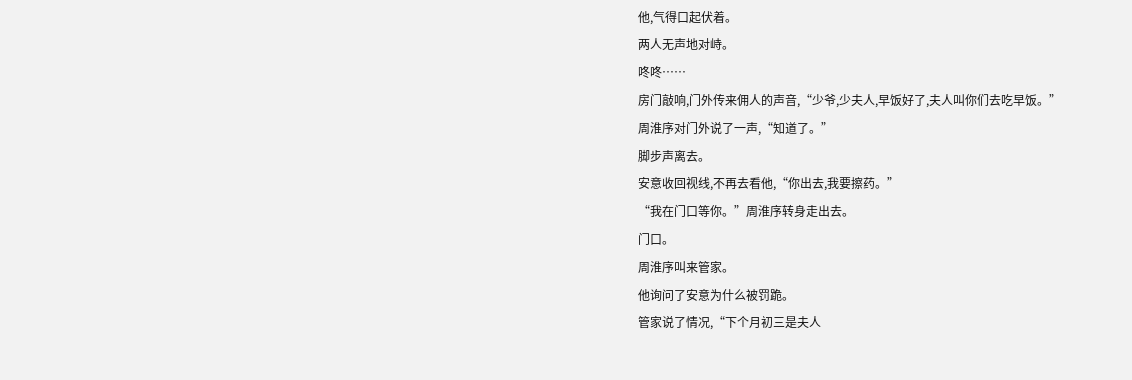他,气得口起伏着。
两人无声地对峙。
咚咚……
房门敲响,门外传来佣人的声音,“少爷,少夫人,早饭好了,夫人叫你们去吃早饭。”
周淮序对门外说了一声,“知道了。”
脚步声离去。
安意收回视线,不再去看他,“你出去,我要擦药。”
“我在门口等你。”周淮序转身走出去。
门口。
周淮序叫来管家。
他询问了安意为什么被罚跪。
管家说了情况,“下个月初三是夫人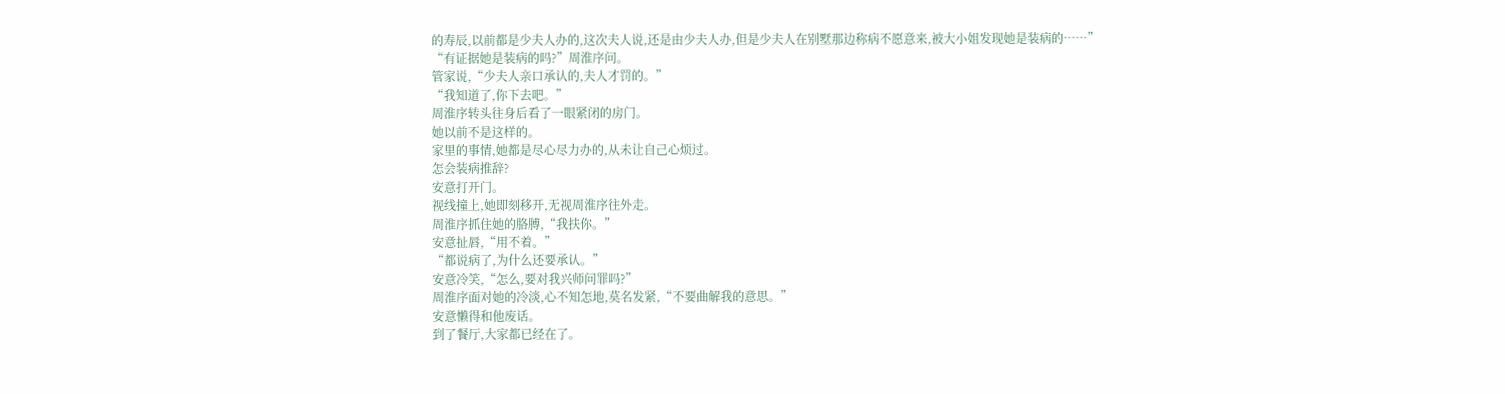的寿辰,以前都是少夫人办的,这次夫人说,还是由少夫人办,但是少夫人在别墅那边称病不愿意来,被大小姐发现她是装病的……”
“有证据她是装病的吗?”周淮序问。
管家说,“少夫人亲口承认的,夫人才罚的。”
“我知道了,你下去吧。”
周淮序转头往身后看了一眼紧闭的房门。
她以前不是这样的。
家里的事情,她都是尽心尽力办的,从未让自己心烦过。
怎会装病推辞?
安意打开门。
视线撞上,她即刻移开,无视周淮序往外走。
周淮序抓住她的胳膊,“我扶你。”
安意扯唇,“用不着。”
“都说病了,为什么还要承认。”
安意冷笑,“怎么,要对我兴师问罪吗?”
周淮序面对她的冷淡,心不知怎地,莫名发紧,“不要曲解我的意思。”
安意懒得和他废话。
到了餐厅,大家都已经在了。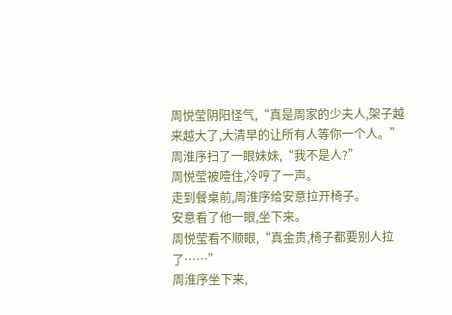周悦莹阴阳怪气,“真是周家的少夫人,架子越来越大了,大清早的让所有人等你一个人。”
周淮序扫了一眼妹妹,“我不是人?”
周悦莹被噎住,冷哼了一声。
走到餐桌前,周淮序给安意拉开椅子。
安意看了他一眼,坐下来。
周悦莹看不顺眼,“真金贵,椅子都要别人拉了……”
周淮序坐下来,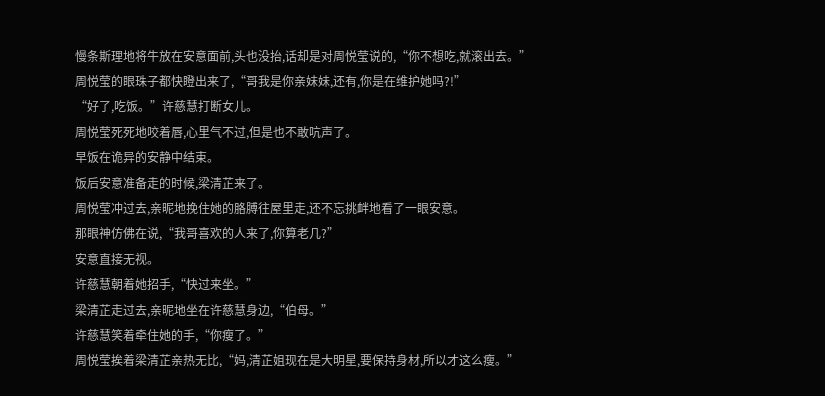慢条斯理地将牛放在安意面前,头也没抬,话却是对周悦莹说的,“你不想吃,就滚出去。”
周悦莹的眼珠子都快瞪出来了,“哥我是你亲妹妹,还有,你是在维护她吗?!”
“好了,吃饭。”许慈慧打断女儿。
周悦莹死死地咬着唇,心里气不过,但是也不敢吭声了。
早饭在诡异的安静中结束。
饭后安意准备走的时候,梁清芷来了。
周悦莹冲过去,亲昵地挽住她的胳膊往屋里走,还不忘挑衅地看了一眼安意。
那眼神仿佛在说,“我哥喜欢的人来了,你算老几?”
安意直接无视。
许慈慧朝着她招手,“快过来坐。”
梁清芷走过去,亲昵地坐在许慈慧身边,“伯母。”
许慈慧笑着牵住她的手,“你瘦了。”
周悦莹挨着梁清芷亲热无比,“妈,清芷姐现在是大明星,要保持身材,所以才这么瘦。”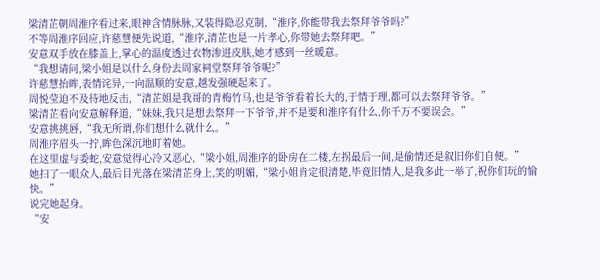梁清芷朝周淮序看过来,眼神含情脉脉,又装得隐忍克制,“淮序,你能带我去祭拜爷爷吗?”
不等周淮序回应,许慈慧便先说道,“淮序,清芷也是一片孝心,你带她去祭拜吧。”
安意双手放在膝盖上,掌心的温度透过衣物渗进皮肤,她才感到一丝暖意。
“我想请问,梁小姐是以什么身份去周家祠堂祭拜爷爷呢?”
许慈慧抬眸,表情诧异,一向温顺的安意,越发强硬起来了。
周悦莹迫不及待地反击,“清芷姐是我哥的青梅竹马,也是爷爷看着长大的,于情于理,都可以去祭拜爷爷。”
梁清芷看向安意解释道,“妹妹,我只是想去祭拜一下爷爷,并不是要和淮序有什么,你千万不要误会。”
安意挑挑唇,“我无所谓,你们想什么就什么。”
周淮序眉头一拧,眸色深沉地盯着她。
在这里虚与委蛇,安意觉得心冷又恶心,“梁小姐,周淮序的卧房在二楼,左拐最后一间,是偷情还是叙旧你们自便。”
她扫了一眼众人,最后目光落在梁清芷身上,笑的明媚,“梁小姐肯定很清楚,毕竟旧情人,是我多此一举了,祝你们玩的愉快。”
说完她起身。
“安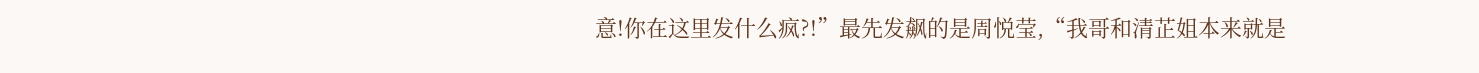意!你在这里发什么疯?!”最先发飙的是周悦莹,“我哥和清芷姐本来就是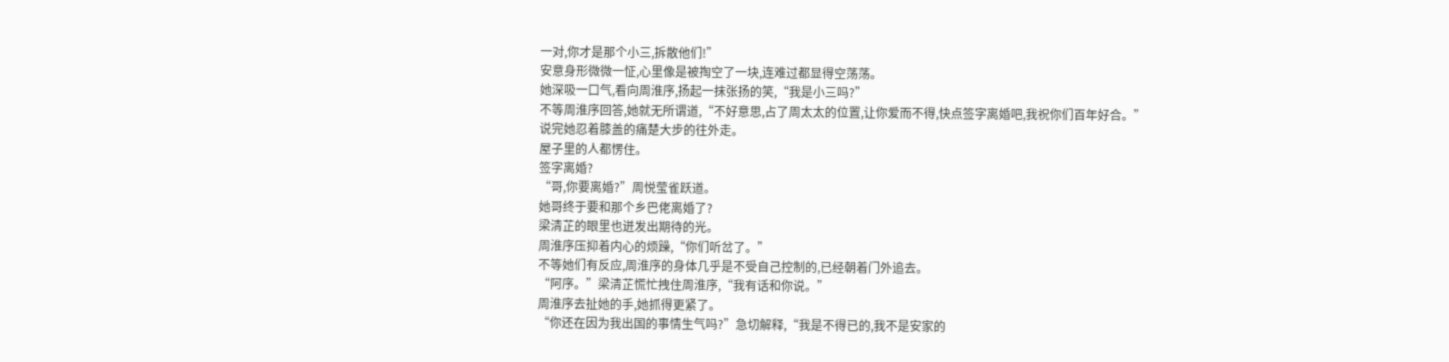一对,你才是那个小三,拆散他们!”
安意身形微微一怔,心里像是被掏空了一块,连难过都显得空荡荡。
她深吸一口气,看向周淮序,扬起一抹张扬的笑,“我是小三吗?”
不等周淮序回答,她就无所谓道,“不好意思,占了周太太的位置,让你爱而不得,快点签字离婚吧,我祝你们百年好合。”
说完她忍着膝盖的痛楚大步的往外走。
屋子里的人都愣住。
签字离婚?
“哥,你要离婚?”周悦莹雀跃道。
她哥终于要和那个乡巴佬离婚了?
梁清芷的眼里也迸发出期待的光。
周淮序压抑着内心的烦躁,“你们听岔了。”
不等她们有反应,周淮序的身体几乎是不受自己控制的,已经朝着门外追去。
“阿序。”梁清芷慌忙拽住周淮序,“我有话和你说。”
周淮序去扯她的手,她抓得更紧了。
“你还在因为我出国的事情生气吗?”急切解释,“我是不得已的,我不是安家的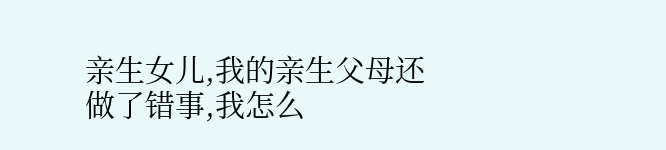亲生女儿,我的亲生父母还做了错事,我怎么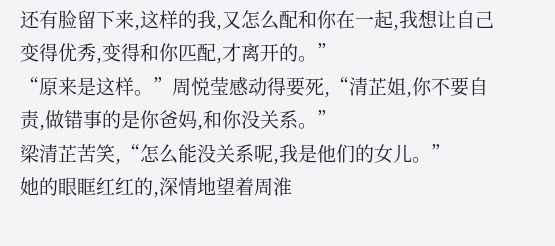还有脸留下来,这样的我,又怎么配和你在一起,我想让自己变得优秀,变得和你匹配,才离开的。”
“原来是这样。”周悦莹感动得要死,“清芷姐,你不要自责,做错事的是你爸妈,和你没关系。”
梁清芷苦笑,“怎么能没关系呢,我是他们的女儿。”
她的眼眶红红的,深情地望着周淮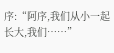序:“阿序,我们从小一起长大,我们……”